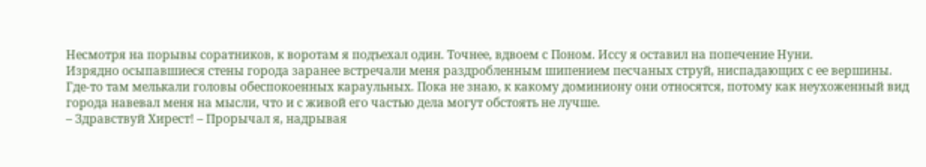Несмотря на порывы соратников, к воротам я подъехал один. Точнее, вдвоем с Поном. Иссу я оставил на попечение Нуни.
Изрядно осыпавшиеся стены города заранее встречали меня раздробленным шипением песчаных струй, ниспадающих с ее вершины. Где-то там мелькали головы обеспокоенных караульных. Пока не знаю, к какому доминиону они относятся, потому как неухоженный вид города навевал меня на мысли, что и с живой его частью дела могут обстоять не лучше.
– Здравствуй Хирест! – Прорычал я, надрывая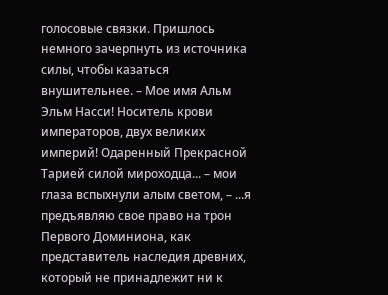голосовые связки. Пришлось немного зачерпнуть из источника силы, чтобы казаться внушительнее. – Мое имя Альм Эльм Насси! Носитель крови императоров, двух великих империй! Одаренный Прекрасной Тарией силой мироходца... – мои глаза вспыхнули алым светом, – ...я предъявляю свое право на трон Первого Доминиона, как представитель наследия древних, который не принадлежит ни к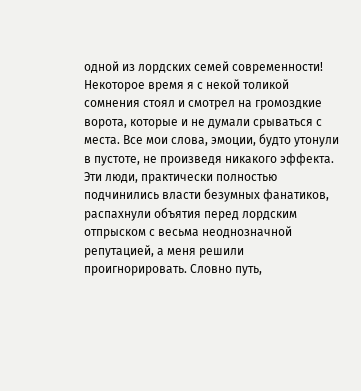одной из лордских семей современности!
Некоторое время я с некой толикой сомнения стоял и смотрел на громоздкие ворота, которые и не думали срываться с места. Все мои слова, эмоции, будто утонули в пустоте, не произведя никакого эффекта. Эти люди, практически полностью подчинились власти безумных фанатиков, распахнули объятия перед лордским отпрыском с весьма неоднозначной репутацией, а меня решили проигнорировать. Словно путь,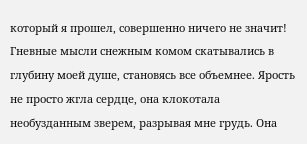который я прошел, совершенно ничего не значит!
Гневные мысли снежным комом скатывались в глубину моей душе, становясь все объемнее. Ярость не просто жгла сердце, она клокотала необузданным зверем, разрывая мне грудь. Она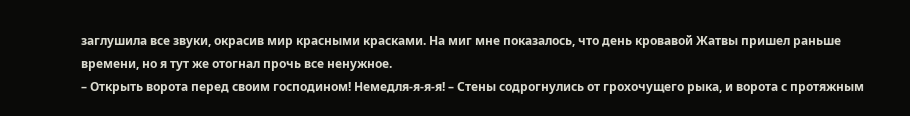заглушила все звуки, окрасив мир красными красками. На миг мне показалось, что день кровавой Жатвы пришел раньше времени, но я тут же отогнал прочь все ненужное.
– Открыть ворота перед своим господином! Немедля-я-я-я! – Стены содрогнулись от грохочущего рыка, и ворота с протяжным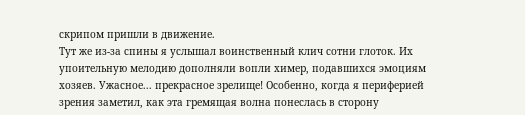скрипом пришли в движение.
Тут же из-за спины я услышал воинственный клич сотни глоток. Их упоительную мелодию дополняли вопли химер, подавшихся эмоциям хозяев. Ужасное... прекрасное зрелище! Особенно, когда я периферией зрения заметил, как эта гремящая волна понеслась в сторону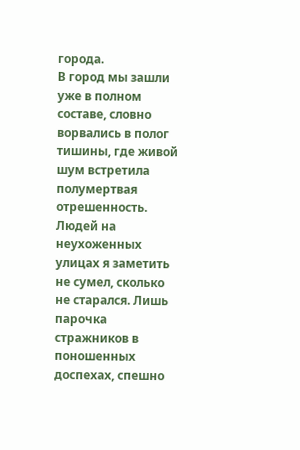города.
В город мы зашли уже в полном составе, словно ворвались в полог тишины, где живой шум встретила полумертвая отрешенность. Людей на неухоженных улицах я заметить не сумел, сколько не старался. Лишь парочка стражников в поношенных доспехах, спешно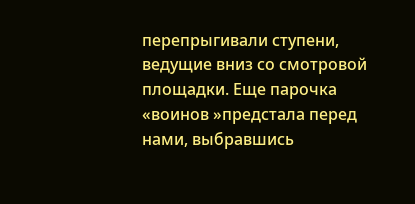перепрыгивали ступени, ведущие вниз со смотровой площадки. Еще парочка «воинов »предстала перед нами, выбравшись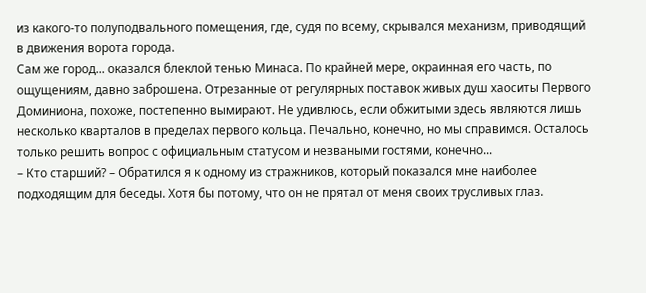из какого-то полуподвального помещения, где, судя по всему, скрывался механизм, приводящий в движения ворота города.
Сам же город... оказался блеклой тенью Минаса. По крайней мере, окраинная его часть, по ощущениям, давно заброшена. Отрезанные от регулярных поставок живых душ хаоситы Первого Доминиона, похоже, постепенно вымирают. Не удивлюсь, если обжитыми здесь являются лишь несколько кварталов в пределах первого кольца. Печально, конечно, но мы справимся. Осталось только решить вопрос с официальным статусом и незваными гостями, конечно...
– Кто старший? – Обратился я к одному из стражников, который показался мне наиболее подходящим для беседы. Хотя бы потому, что он не прятал от меня своих трусливых глаз.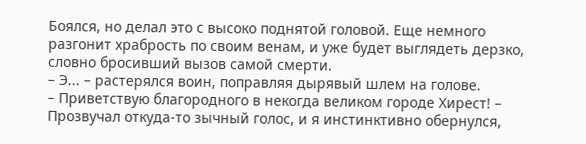Боялся, но делал это с высоко поднятой головой. Еще немного разгонит храбрость по своим венам, и уже будет выглядеть дерзко, словно бросивший вызов самой смерти.
– Э... – растерялся воин, поправляя дырявый шлем на голове.
– Приветствую благородного в некогда великом городе Хирест! – Прозвучал откуда-то зычный голос, и я инстинктивно обернулся,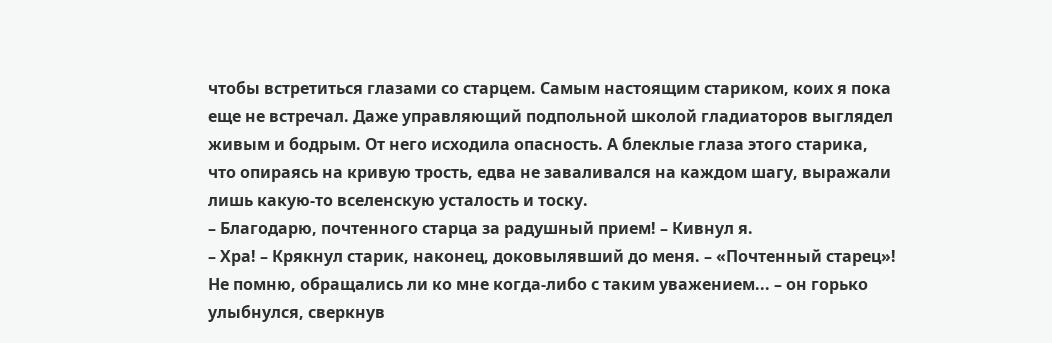чтобы встретиться глазами со старцем. Самым настоящим стариком, коих я пока еще не встречал. Даже управляющий подпольной школой гладиаторов выглядел живым и бодрым. От него исходила опасность. А блеклые глаза этого старика, что опираясь на кривую трость, едва не заваливался на каждом шагу, выражали лишь какую-то вселенскую усталость и тоску.
– Благодарю, почтенного старца за радушный прием! – Кивнул я.
– Хра! – Крякнул старик, наконец, доковылявший до меня. – «Почтенный старец»! Не помню, обращались ли ко мне когда-либо с таким уважением... – он горько улыбнулся, сверкнув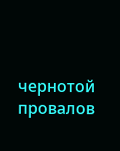чернотой провалов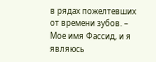в рядах пожелтевших от времени зубов. – Мое имя Фассид, и я являюсь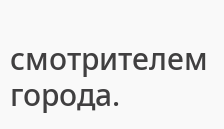смотрителем города.